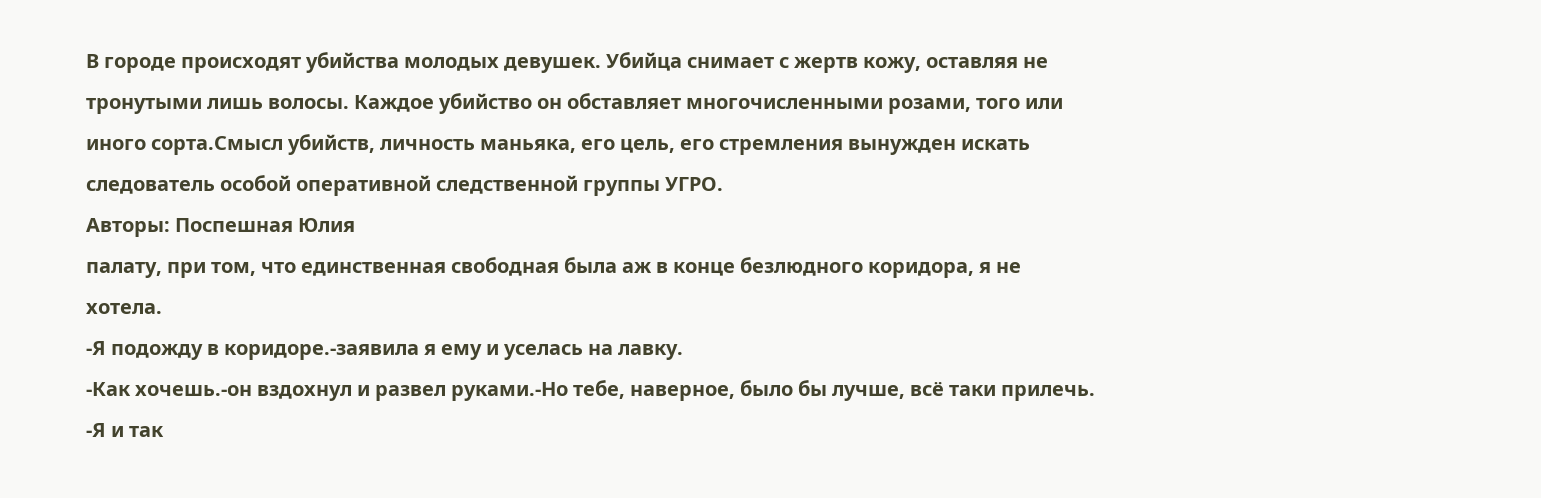В городе происходят убийства молодых девушек. Убийца снимает с жертв кожу, оставляя не тронутыми лишь волосы. Каждое убийство он обставляет многочисленными розами, того или иного сорта.Смысл убийств, личность маньяка, его цель, его стремления вынужден искать следователь особой оперативной следственной группы УГРО.
Авторы: Поспешная Юлия
палату, при том, что единственная свободная была аж в конце безлюдного коридора, я не хотела.
-Я подожду в коридоре.-заявила я ему и уселась на лавку.
-Как хочешь.-он вздохнул и развел руками.-Но тебе, наверное, было бы лучше, всё таки прилечь.
-Я и так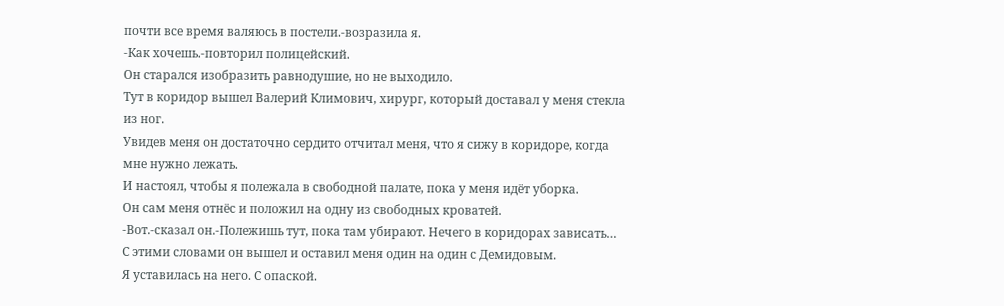почти все время валяюсь в постели.-возразила я.
-Как хочешь.-повторил полицейский.
Он старался изобразить равнодушие, но не выходило.
Тут в коридор вышел Валерий Климович, хирург, который доставал у меня стекла из ног.
Увидев меня он достаточно сердито отчитал меня, что я сижу в коридоре, когда мне нужно лежать.
И настоял, чтобы я полежала в свободной палате, пока у меня идёт уборка.
Он сам меня отнёс и положил на одну из свободных кроватей.
-Вот.-сказал он.-Полежишь тут, пока там убирают. Нечего в коридорах зависать…
С этими словами он вышел и оставил меня один на один с Демидовым.
Я уставилась на него. С опаской.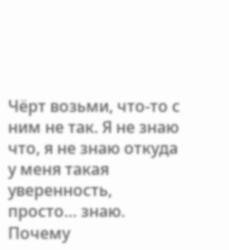Чёрт возьми, что-то с ним не так. Я не знаю что, я не знаю откуда у меня такая уверенность, просто… знаю.
Почему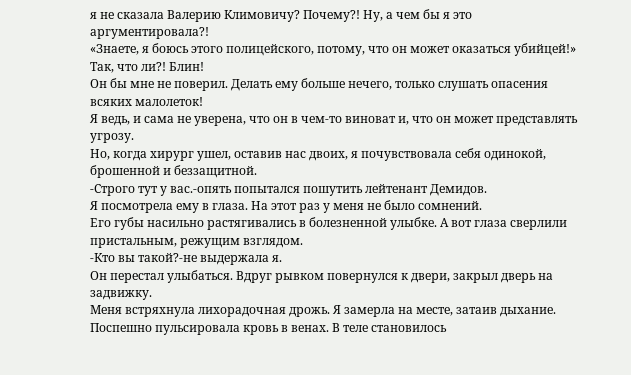я не сказала Валерию Климовичу? Почему?! Ну, а чем бы я это аргументировала?!
«Знаете, я боюсь этого полицейского, потому, что он может оказаться убийцей!»
Так, что ли?! Блин!
Он бы мне не поверил. Делать ему больше нечего, только слушать опасения всяких малолеток!
Я ведь, и сама не уверена, что он в чем-то виноват и, что он может представлять угрозу.
Но, когда хирург ушел, оставив нас двоих, я почувствовала себя одинокой, брошенной и беззащитной.
-Строго тут у вас.-опять попытался пошутить лейтенант Демидов.
Я посмотрела ему в глаза. На этот раз у меня не было сомнений.
Его губы насильно растягивались в болезненной улыбке. А вот глаза сверлили пристальным, режущим взглядом.
-Кто вы такой?-не выдержала я.
Он перестал улыбаться. Вдруг рывком повернулся к двери, закрыл дверь на задвижку.
Меня встряхнула лихорадочная дрожь. Я замерла на месте, затаив дыхание.
Поспешно пульсировала кровь в венах. В теле становилось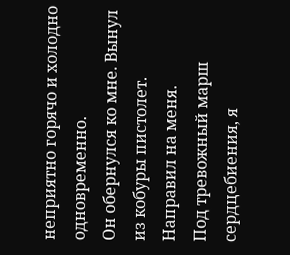неприятно горячо и холодно одновременно.
Он обернулся ко мне. Вынул из кобуры пистолет. Направил на меня.
Под тревожный марш сердцебиения, я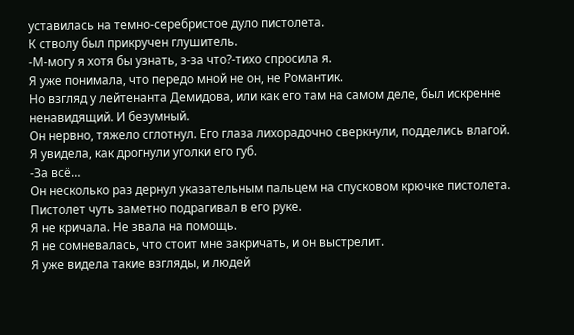уставилась на темно-серебристое дуло пистолета.
К стволу был прикручен глушитель.
-М-могу я хотя бы узнать, з-за что?-тихо спросила я.
Я уже понимала, что передо мной не он, не Романтик.
Но взгляд у лейтенанта Демидова, или как его там на самом деле, был искренне ненавидящий. И безумный.
Он нервно, тяжело сглотнул. Его глаза лихорадочно сверкнули, подделись влагой.
Я увидела, как дрогнули уголки его губ.
-За всё…
Он несколько раз дернул указательным пальцем на спусковом крючке пистолета.
Пистолет чуть заметно подрагивал в его руке.
Я не кричала. Не звала на помощь.
Я не сомневалась, что стоит мне закричать, и он выстрелит.
Я уже видела такие взгляды, и людей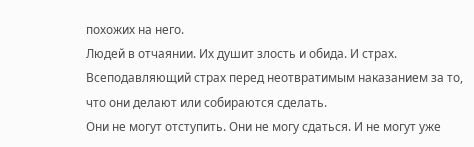похожих на него.
Людей в отчаянии. Их душит злость и обида. И страх.
Всеподавляющий страх перед неотвратимым наказанием за то, что они делают или собираются сделать.
Они не могут отступить. Они не могу сдаться. И не могут уже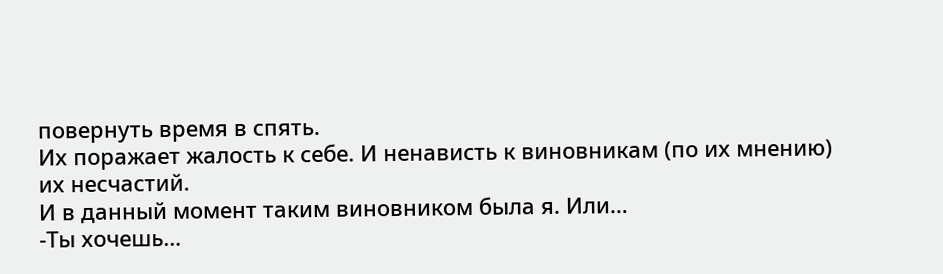повернуть время в спять.
Их поражает жалость к себе. И ненависть к виновникам (по их мнению) их несчастий.
И в данный момент таким виновником была я. Или…
-Ты хочешь…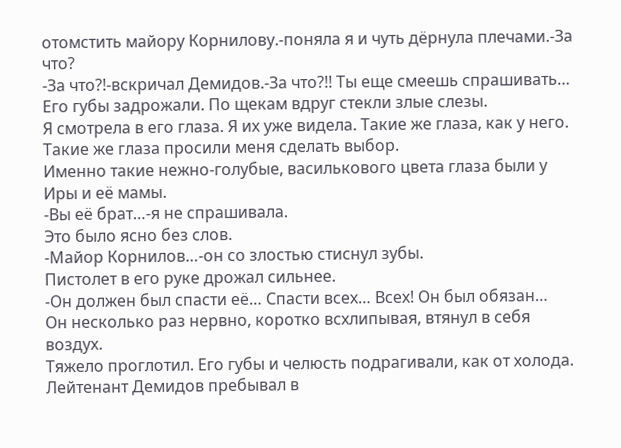отомстить майору Корнилову.-поняла я и чуть дёрнула плечами.-За что?
-За что?!-вскричал Демидов.-За что?!! Ты еще смеешь спрашивать…
Его губы задрожали. По щекам вдруг стекли злые слезы.
Я смотрела в его глаза. Я их уже видела. Такие же глаза, как у него.
Такие же глаза просили меня сделать выбор.
Именно такие нежно-голубые, василькового цвета глаза были у Иры и её мамы.
-Вы её брат…-я не спрашивала.
Это было ясно без слов.
-Майор Корнилов…-он со злостью стиснул зубы.
Пистолет в его руке дрожал сильнее.
-Он должен был спасти её… Спасти всех… Всех! Он был обязан…
Он несколько раз нервно, коротко всхлипывая, втянул в себя воздух.
Тяжело проглотил. Его губы и челюсть подрагивали, как от холода.
Лейтенант Демидов пребывал в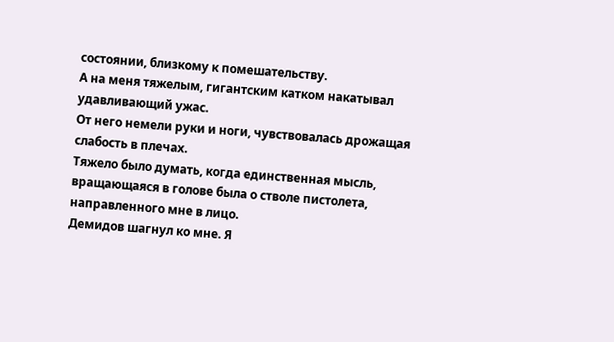состоянии, близкому к помешательству.
А на меня тяжелым, гигантским катком накатывал удавливающий ужас.
От него немели руки и ноги, чувствовалась дрожащая слабость в плечах.
Тяжело было думать, когда единственная мысль, вращающаяся в голове была о стволе пистолета, направленного мне в лицо.
Демидов шагнул ко мне. Я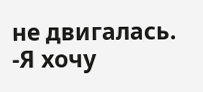не двигалась.
-Я хочу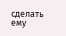сделать ему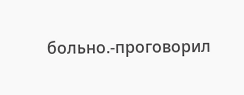больно.-проговорил